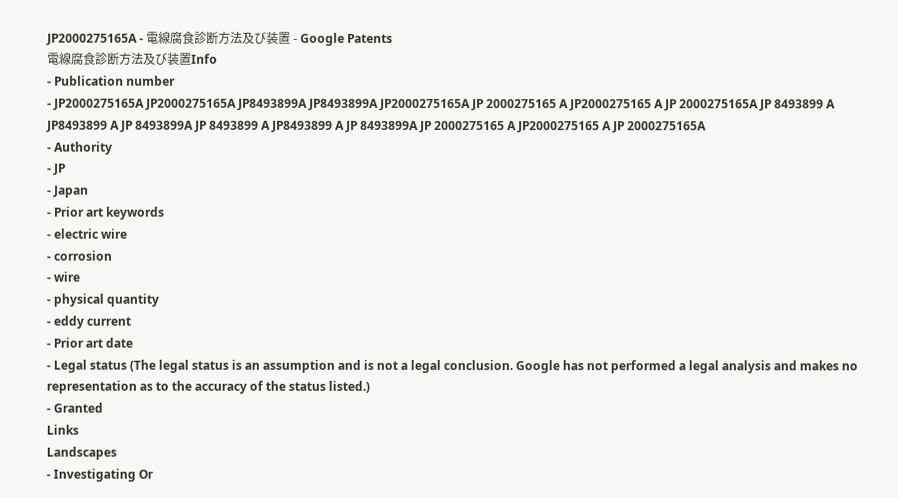JP2000275165A - 電線腐食診断方法及び装置 - Google Patents
電線腐食診断方法及び装置Info
- Publication number
- JP2000275165A JP2000275165A JP8493899A JP8493899A JP2000275165A JP 2000275165 A JP2000275165 A JP 2000275165A JP 8493899 A JP8493899 A JP 8493899A JP 8493899 A JP8493899 A JP 8493899A JP 2000275165 A JP2000275165 A JP 2000275165A
- Authority
- JP
- Japan
- Prior art keywords
- electric wire
- corrosion
- wire
- physical quantity
- eddy current
- Prior art date
- Legal status (The legal status is an assumption and is not a legal conclusion. Google has not performed a legal analysis and makes no representation as to the accuracy of the status listed.)
- Granted
Links
Landscapes
- Investigating Or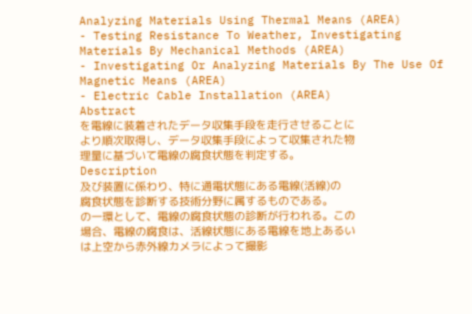Analyzing Materials Using Thermal Means (AREA)
- Testing Resistance To Weather, Investigating Materials By Mechanical Methods (AREA)
- Investigating Or Analyzing Materials By The Use Of Magnetic Means (AREA)
- Electric Cable Installation (AREA)
Abstract
を電線に装着されたデータ収集手段を走行させることに
より順次取得し、データ収集手段によって収集された物
理量に基づいて電線の腐食状態を判定する。
Description
及び装置に係わり、特に通電状態にある電線(活線)の
腐食状態を診断する技術分野に属するものである。
の一環として、電線の腐食状態の診断が行われる。この
場合、電線の腐食は、活線状態にある電線を地上あるい
は上空から赤外線カメラによって撮影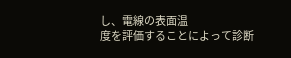し、電線の表面温
度を評価することによって診断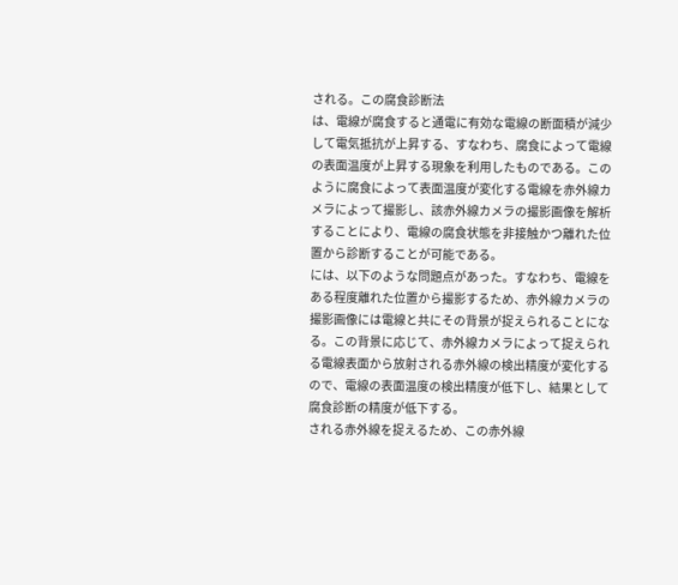される。この腐食診断法
は、電線が腐食すると通電に有効な電線の断面積が減少
して電気抵抗が上昇する、すなわち、腐食によって電線
の表面温度が上昇する現象を利用したものである。この
ように腐食によって表面温度が変化する電線を赤外線カ
メラによって撮影し、該赤外線カメラの撮影画像を解析
することにより、電線の腐食状態を非接触かつ離れた位
置から診断することが可能である。
には、以下のような問題点があった。すなわち、電線を
ある程度離れた位置から撮影するため、赤外線カメラの
撮影画像には電線と共にその背景が捉えられることにな
る。この背景に応じて、赤外線カメラによって捉えられ
る電線表面から放射される赤外線の検出精度が変化する
ので、電線の表面温度の検出精度が低下し、結果として
腐食診断の精度が低下する。
される赤外線を捉えるため、この赤外線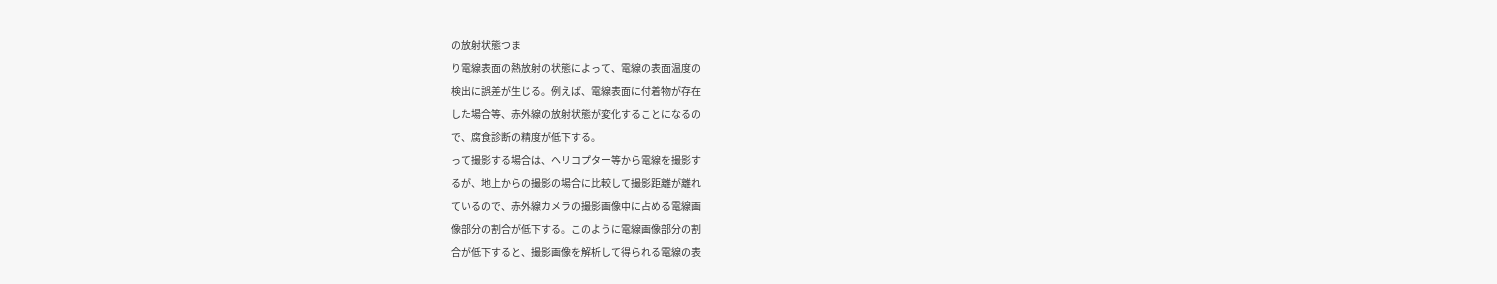の放射状態つま
り電線表面の熱放射の状態によって、電線の表面温度の
検出に誤差が生じる。例えば、電線表面に付着物が存在
した場合等、赤外線の放射状態が変化することになるの
で、腐食診断の精度が低下する。
って撮影する場合は、ヘリコプター等から電線を撮影す
るが、地上からの撮影の場合に比較して撮影距離が離れ
ているので、赤外線カメラの撮影画像中に占める電線画
像部分の割合が低下する。このように電線画像部分の割
合が低下すると、撮影画像を解析して得られる電線の表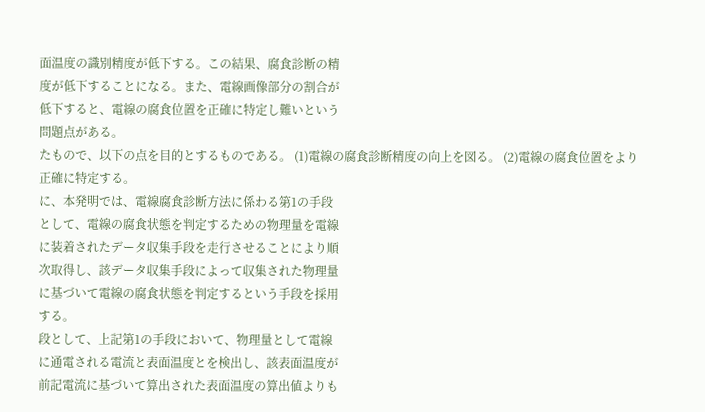面温度の識別精度が低下する。この結果、腐食診断の精
度が低下することになる。また、電線画像部分の割合が
低下すると、電線の腐食位置を正確に特定し難いという
問題点がある。
たもので、以下の点を目的とするものである。 (1)電線の腐食診断精度の向上を図る。 (2)電線の腐食位置をより正確に特定する。
に、本発明では、電線腐食診断方法に係わる第1の手段
として、電線の腐食状態を判定するための物理量を電線
に装着されたデータ収集手段を走行させることにより順
次取得し、該データ収集手段によって収集された物理量
に基づいて電線の腐食状態を判定するという手段を採用
する。
段として、上記第1の手段において、物理量として電線
に通電される電流と表面温度とを検出し、該表面温度が
前記電流に基づいて算出された表面温度の算出値よりも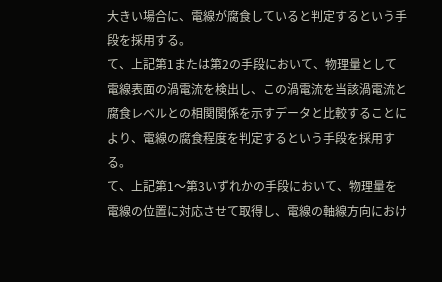大きい場合に、電線が腐食していると判定するという手
段を採用する。
て、上記第1または第2の手段において、物理量として
電線表面の渦電流を検出し、この渦電流を当該渦電流と
腐食レベルとの相関関係を示すデータと比較することに
より、電線の腐食程度を判定するという手段を採用す
る。
て、上記第1〜第3いずれかの手段において、物理量を
電線の位置に対応させて取得し、電線の軸線方向におけ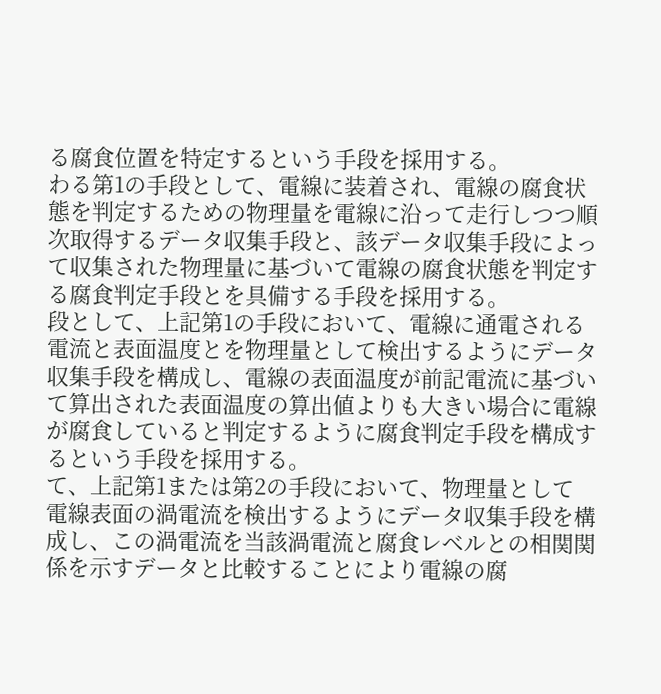る腐食位置を特定するという手段を採用する。
わる第1の手段として、電線に装着され、電線の腐食状
態を判定するための物理量を電線に沿って走行しつつ順
次取得するデータ収集手段と、該データ収集手段によっ
て収集された物理量に基づいて電線の腐食状態を判定す
る腐食判定手段とを具備する手段を採用する。
段として、上記第1の手段において、電線に通電される
電流と表面温度とを物理量として検出するようにデータ
収集手段を構成し、電線の表面温度が前記電流に基づい
て算出された表面温度の算出値よりも大きい場合に電線
が腐食していると判定するように腐食判定手段を構成す
るという手段を採用する。
て、上記第1または第2の手段において、物理量として
電線表面の渦電流を検出するようにデータ収集手段を構
成し、この渦電流を当該渦電流と腐食レベルとの相関関
係を示すデータと比較することにより電線の腐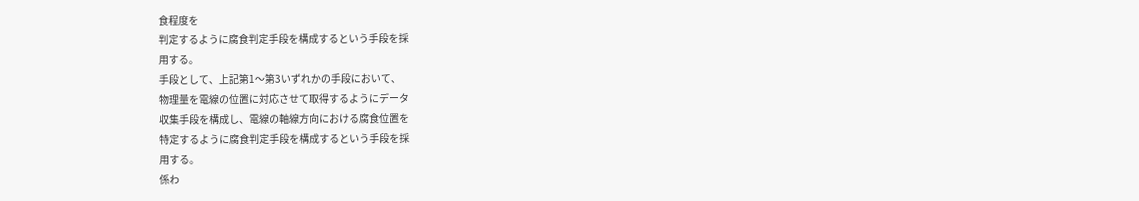食程度を
判定するように腐食判定手段を構成するという手段を採
用する。
手段として、上記第1〜第3いずれかの手段において、
物理量を電線の位置に対応させて取得するようにデータ
収集手段を構成し、電線の軸線方向における腐食位置を
特定するように腐食判定手段を構成するという手段を採
用する。
係わ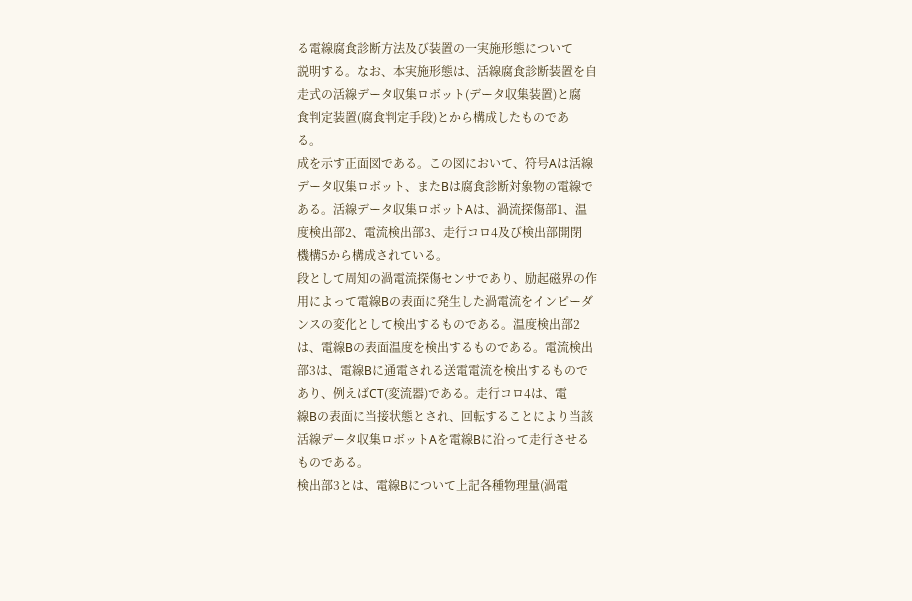る電線腐食診断方法及び装置の一実施形態について
説明する。なお、本実施形態は、活線腐食診断装置を自
走式の活線データ収集ロボット(データ収集装置)と腐
食判定装置(腐食判定手段)とから構成したものであ
る。
成を示す正面図である。この図において、符号Aは活線
データ収集ロボット、またBは腐食診断対象物の電線で
ある。活線データ収集ロボットAは、渦流探傷部1、温
度検出部2、電流検出部3、走行コロ4及び検出部開閉
機構5から構成されている。
段として周知の渦電流探傷センサであり、励起磁界の作
用によって電線Bの表面に発生した渦電流をインピーダ
ンスの変化として検出するものである。温度検出部2
は、電線Bの表面温度を検出するものである。電流検出
部3は、電線Bに通電される送電電流を検出するもので
あり、例えばCT(変流器)である。走行コロ4は、電
線Bの表面に当接状態とされ、回転することにより当該
活線データ収集ロボットAを電線Bに沿って走行させる
ものである。
検出部3とは、電線Bについて上記各種物理量(渦電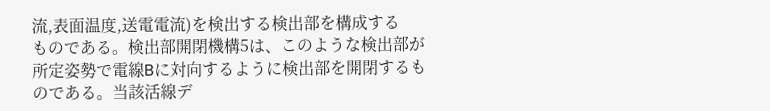流,表面温度,送電電流)を検出する検出部を構成する
ものである。検出部開閉機構5は、このような検出部が
所定姿勢で電線Bに対向するように検出部を開閉するも
のである。当該活線デ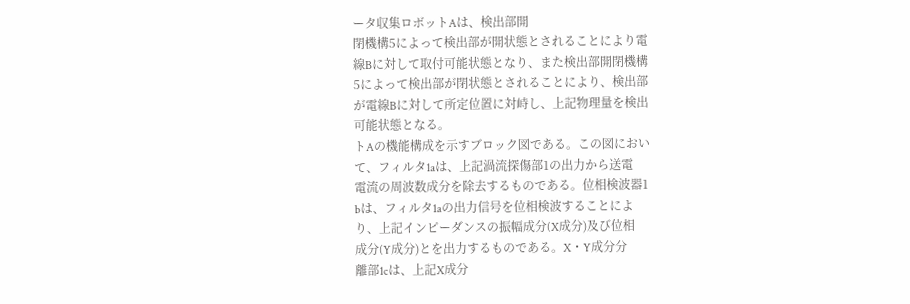ータ収集ロボットAは、検出部開
閉機構5によって検出部が開状態とされることにより電
線Bに対して取付可能状態となり、また検出部開閉機構
5によって検出部が閉状態とされることにより、検出部
が電線Bに対して所定位置に対峙し、上記物理量を検出
可能状態となる。
トAの機能構成を示すブロック図である。この図におい
て、フィルタ1aは、上記渦流探傷部1の出力から送電
電流の周波数成分を除去するものである。位相検波器1
bは、フィルタ1aの出力信号を位相検波することによ
り、上記インピーダンスの振幅成分(X成分)及び位相
成分(Y成分)とを出力するものである。X・Y成分分
離部1cは、上記X成分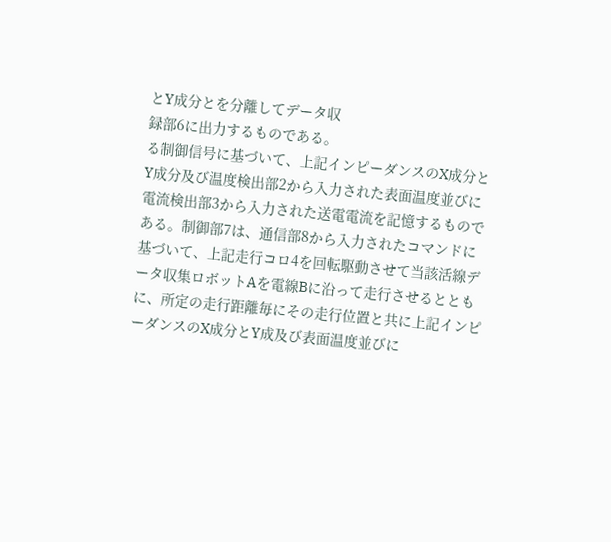とY成分とを分離してデータ収
録部6に出力するものである。
る制御信号に基づいて、上記インピーダンスのX成分と
Y成分及び温度検出部2から入力された表面温度並びに
電流検出部3から入力された送電電流を記憶するもので
ある。制御部7は、通信部8から入力されたコマンドに
基づいて、上記走行コロ4を回転駆動させて当該活線デ
ータ収集ロボットAを電線Bに沿って走行させるととも
に、所定の走行距離毎にその走行位置と共に上記インピ
ーダンスのX成分とY成及び表面温度並びに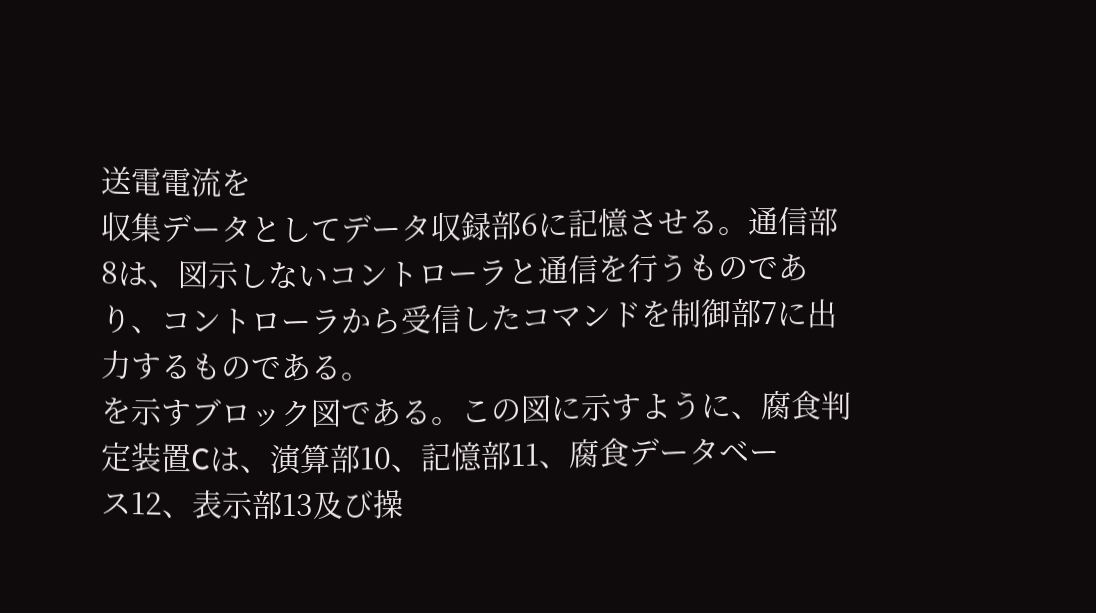送電電流を
収集データとしてデータ収録部6に記憶させる。通信部
8は、図示しないコントローラと通信を行うものであ
り、コントローラから受信したコマンドを制御部7に出
力するものである。
を示すブロック図である。この図に示すように、腐食判
定装置Cは、演算部10、記憶部11、腐食データベー
ス12、表示部13及び操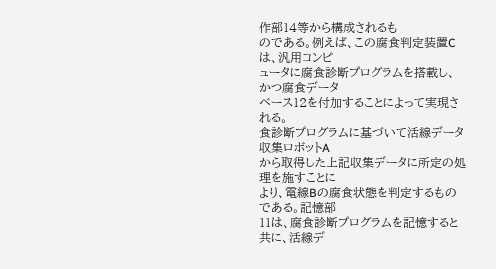作部14等から構成されるも
のである。例えば、この腐食判定装置Cは、汎用コンピ
ュータに腐食診断プログラムを搭載し、かつ腐食データ
ベース12を付加することによって実現される。
食診断プログラムに基づいて活線データ収集ロボットA
から取得した上記収集データに所定の処理を施すことに
より、電線Bの腐食状態を判定するものである。記憶部
11は、腐食診断プログラムを記憶すると共に、活線デ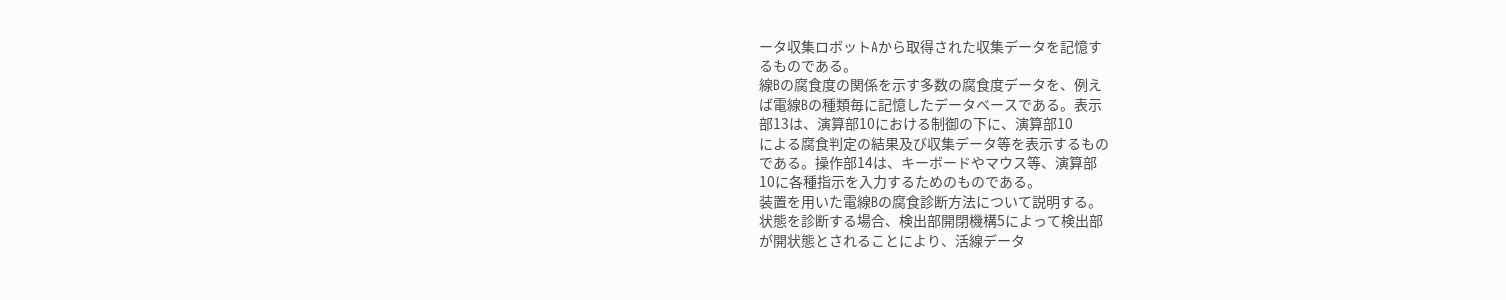ータ収集ロボットAから取得された収集データを記憶す
るものである。
線Bの腐食度の関係を示す多数の腐食度データを、例え
ば電線Bの種類毎に記憶したデータベースである。表示
部13は、演算部10における制御の下に、演算部10
による腐食判定の結果及び収集データ等を表示するもの
である。操作部14は、キーボードやマウス等、演算部
10に各種指示を入力するためのものである。
装置を用いた電線Bの腐食診断方法について説明する。
状態を診断する場合、検出部開閉機構5によって検出部
が開状態とされることにより、活線データ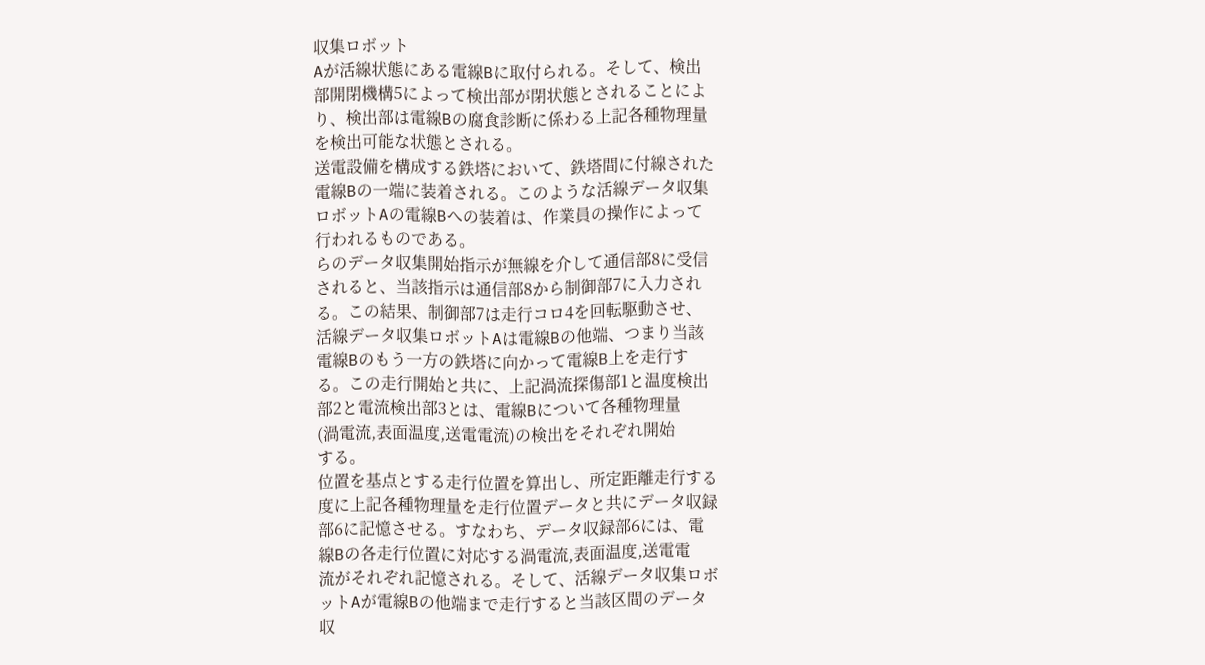収集ロボット
Aが活線状態にある電線Bに取付られる。そして、検出
部開閉機構5によって検出部が閉状態とされることによ
り、検出部は電線Bの腐食診断に係わる上記各種物理量
を検出可能な状態とされる。
送電設備を構成する鉄塔において、鉄塔間に付線された
電線Bの一端に装着される。このような活線データ収集
ロボットAの電線Bへの装着は、作業員の操作によって
行われるものである。
らのデータ収集開始指示が無線を介して通信部8に受信
されると、当該指示は通信部8から制御部7に入力され
る。この結果、制御部7は走行コロ4を回転駆動させ、
活線データ収集ロボットAは電線Bの他端、つまり当該
電線Bのもう一方の鉄塔に向かって電線B上を走行す
る。この走行開始と共に、上記渦流探傷部1と温度検出
部2と電流検出部3とは、電線Bについて各種物理量
(渦電流,表面温度,送電電流)の検出をそれぞれ開始
する。
位置を基点とする走行位置を算出し、所定距離走行する
度に上記各種物理量を走行位置データと共にデータ収録
部6に記憶させる。すなわち、データ収録部6には、電
線Bの各走行位置に対応する渦電流,表面温度,送電電
流がそれぞれ記憶される。そして、活線データ収集ロボ
ットAが電線Bの他端まで走行すると当該区間のデータ
収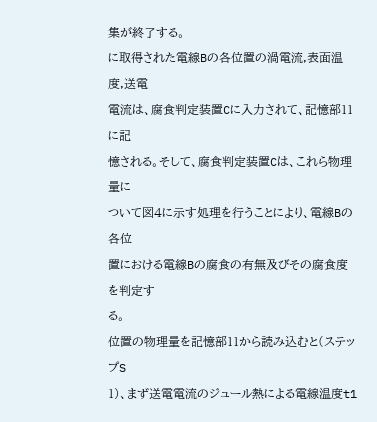集が終了する。
に取得された電線Bの各位置の渦電流,表面温度,送電
電流は、腐食判定装置Cに入力されて、記憶部11に記
憶される。そして、腐食判定装置Cは、これら物理量に
ついて図4に示す処理を行うことにより、電線Bの各位
置における電線Bの腐食の有無及びその腐食度を判定す
る。
位置の物理量を記憶部11から読み込むと(ステップS
1)、まず送電電流のジュール熱による電線温度t1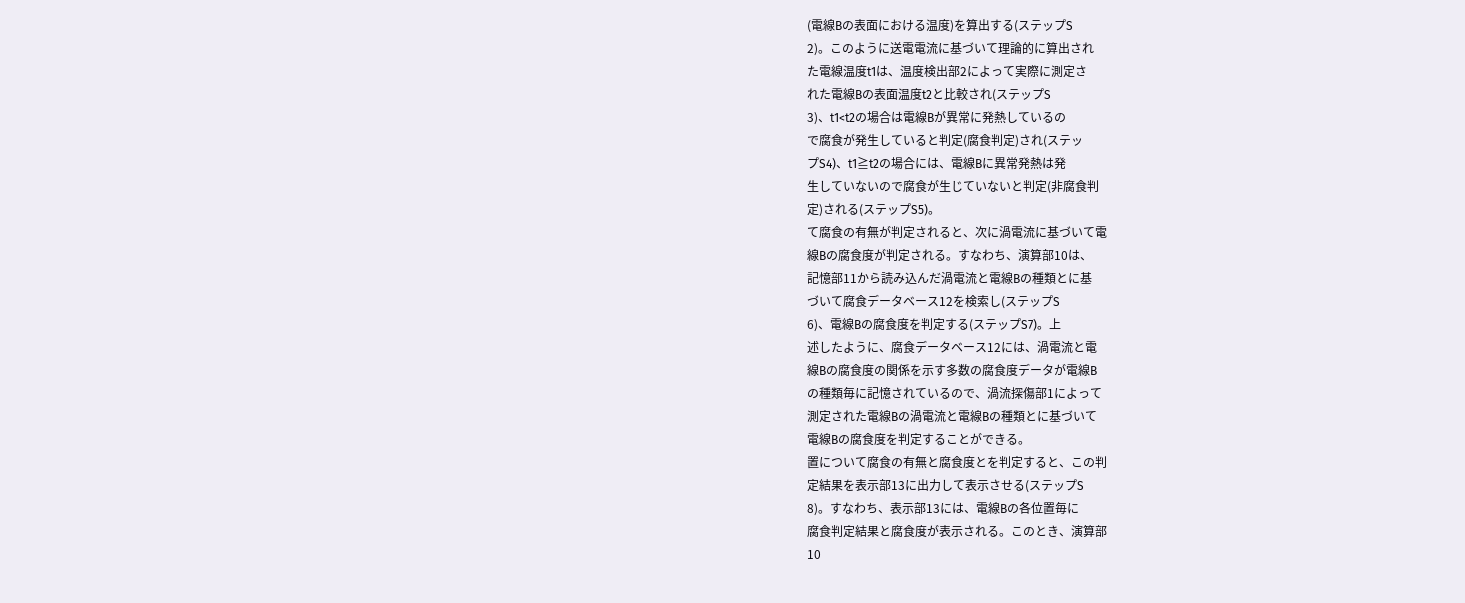(電線Bの表面における温度)を算出する(ステップS
2)。このように送電電流に基づいて理論的に算出され
た電線温度t1は、温度検出部2によって実際に測定さ
れた電線Bの表面温度t2と比較され(ステップS
3)、t1<t2の場合は電線Bが異常に発熱しているの
で腐食が発生していると判定(腐食判定)され(ステッ
プS4)、t1≧t2の場合には、電線Bに異常発熱は発
生していないので腐食が生じていないと判定(非腐食判
定)される(ステップS5)。
て腐食の有無が判定されると、次に渦電流に基づいて電
線Bの腐食度が判定される。すなわち、演算部10は、
記憶部11から読み込んだ渦電流と電線Bの種類とに基
づいて腐食データベース12を検索し(ステップS
6)、電線Bの腐食度を判定する(ステップS7)。上
述したように、腐食データベース12には、渦電流と電
線Bの腐食度の関係を示す多数の腐食度データが電線B
の種類毎に記憶されているので、渦流探傷部1によって
測定された電線Bの渦電流と電線Bの種類とに基づいて
電線Bの腐食度を判定することができる。
置について腐食の有無と腐食度とを判定すると、この判
定結果を表示部13に出力して表示させる(ステップS
8)。すなわち、表示部13には、電線Bの各位置毎に
腐食判定結果と腐食度が表示される。このとき、演算部
10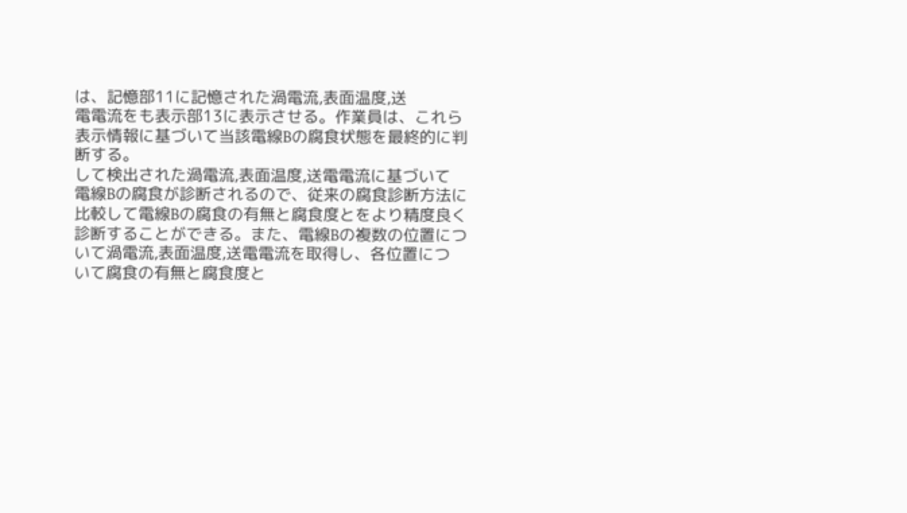は、記憶部11に記憶された渦電流,表面温度,送
電電流をも表示部13に表示させる。作業員は、これら
表示情報に基づいて当該電線Bの腐食状態を最終的に判
断する。
して検出された渦電流,表面温度,送電電流に基づいて
電線Bの腐食が診断されるので、従来の腐食診断方法に
比較して電線Bの腐食の有無と腐食度とをより精度良く
診断することができる。また、電線Bの複数の位置につ
いて渦電流,表面温度,送電電流を取得し、各位置につ
いて腐食の有無と腐食度と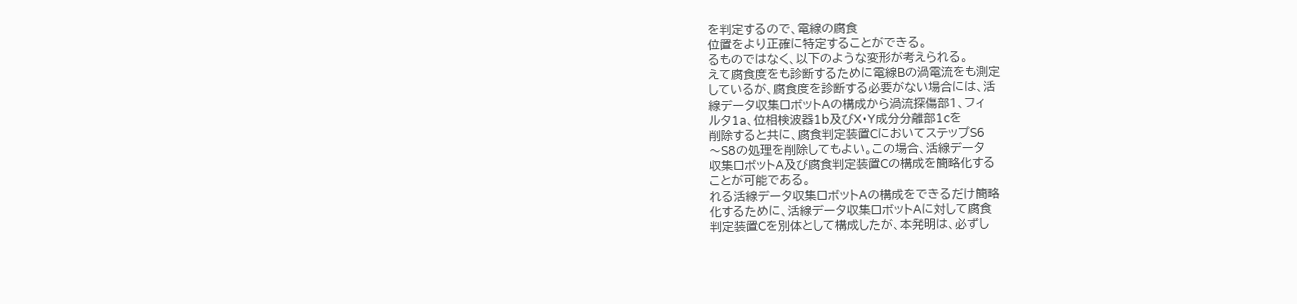を判定するので、電線の腐食
位置をより正確に特定することができる。
るものではなく、以下のような変形が考えられる。
えて腐食度をも診断するために電線Bの渦電流をも測定
しているが、腐食度を診断する必要がない場合には、活
線データ収集ロボットAの構成から渦流探傷部1、フィ
ルタ1a、位相検波器1b及びX・Y成分分離部1cを
削除すると共に、腐食判定装置CにおいてステップS6
〜S8の処理を削除してもよい。この場合、活線データ
収集ロボットA及び腐食判定装置Cの構成を簡略化する
ことが可能である。
れる活線データ収集ロボットAの構成をできるだけ簡略
化するために、活線データ収集ロボットAに対して腐食
判定装置Cを別体として構成したが、本発明は、必ずし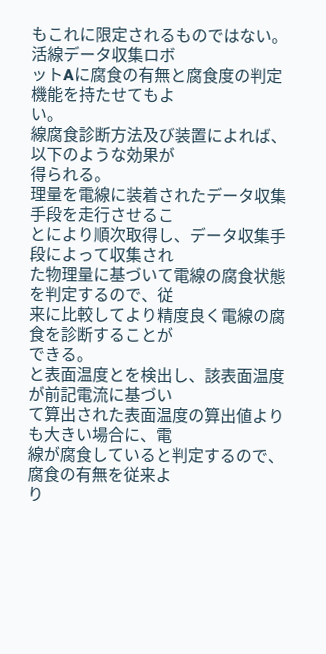もこれに限定されるものではない。活線データ収集ロボ
ットAに腐食の有無と腐食度の判定機能を持たせてもよ
い。
線腐食診断方法及び装置によれば、以下のような効果が
得られる。
理量を電線に装着されたデータ収集手段を走行させるこ
とにより順次取得し、データ収集手段によって収集され
た物理量に基づいて電線の腐食状態を判定するので、従
来に比較してより精度良く電線の腐食を診断することが
できる。
と表面温度とを検出し、該表面温度が前記電流に基づい
て算出された表面温度の算出値よりも大きい場合に、電
線が腐食していると判定するので、腐食の有無を従来よ
り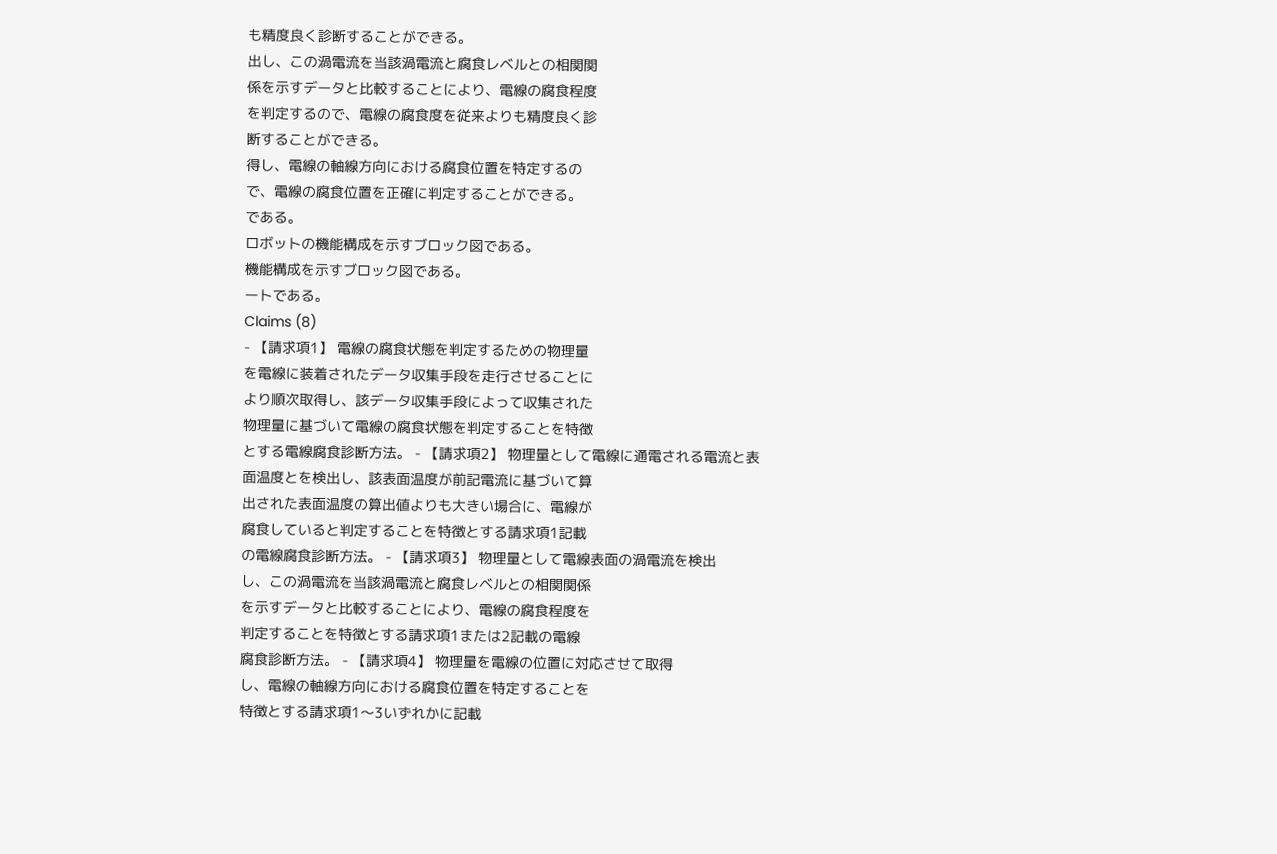も精度良く診断することができる。
出し、この渦電流を当該渦電流と腐食レベルとの相関関
係を示すデータと比較することにより、電線の腐食程度
を判定するので、電線の腐食度を従来よりも精度良く診
断することができる。
得し、電線の軸線方向における腐食位置を特定するの
で、電線の腐食位置を正確に判定することができる。
である。
ロボットの機能構成を示すブロック図である。
機能構成を示すブロック図である。
ートである。
Claims (8)
- 【請求項1】 電線の腐食状態を判定するための物理量
を電線に装着されたデータ収集手段を走行させることに
より順次取得し、該データ収集手段によって収集された
物理量に基づいて電線の腐食状態を判定することを特徴
とする電線腐食診断方法。 - 【請求項2】 物理量として電線に通電される電流と表
面温度とを検出し、該表面温度が前記電流に基づいて算
出された表面温度の算出値よりも大きい場合に、電線が
腐食していると判定することを特徴とする請求項1記載
の電線腐食診断方法。 - 【請求項3】 物理量として電線表面の渦電流を検出
し、この渦電流を当該渦電流と腐食レベルとの相関関係
を示すデータと比較することにより、電線の腐食程度を
判定することを特徴とする請求項1または2記載の電線
腐食診断方法。 - 【請求項4】 物理量を電線の位置に対応させて取得
し、電線の軸線方向における腐食位置を特定することを
特徴とする請求項1〜3いずれかに記載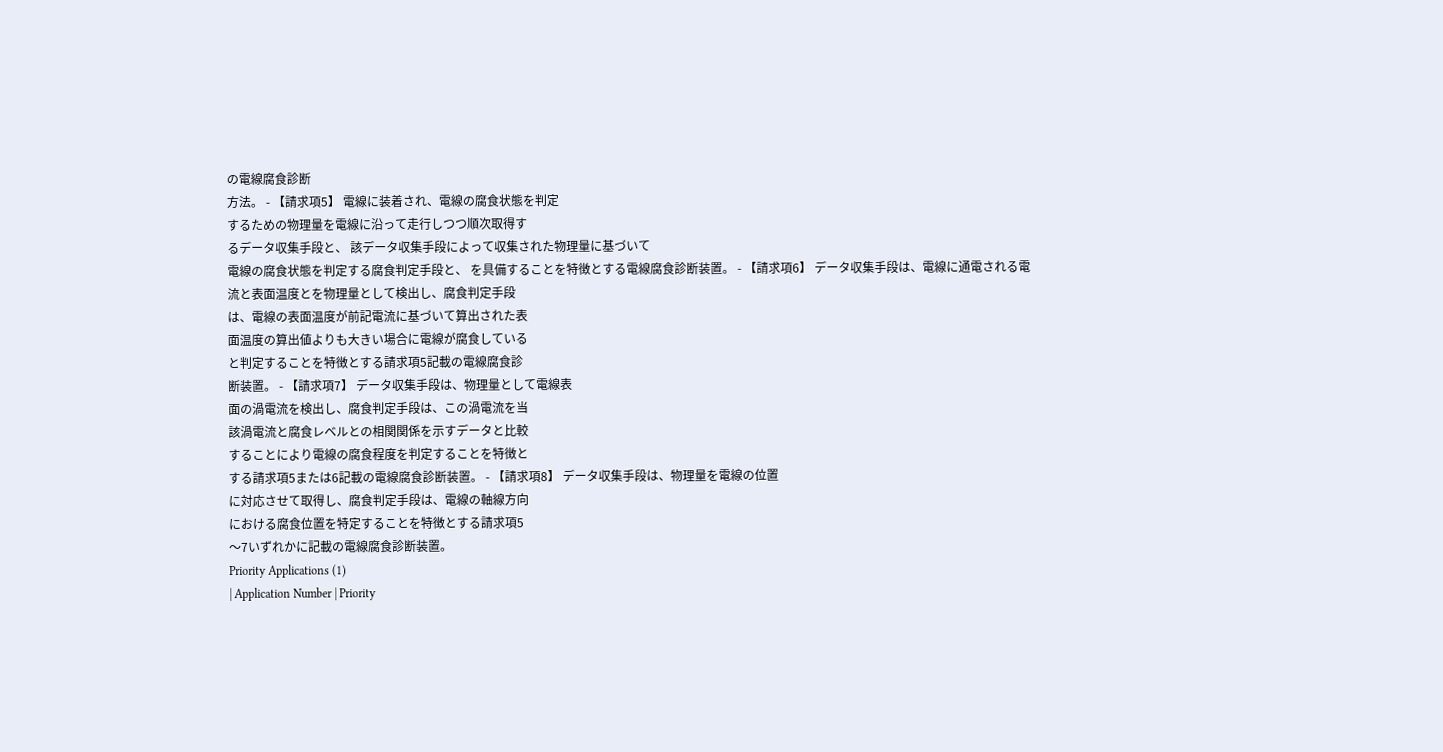の電線腐食診断
方法。 - 【請求項5】 電線に装着され、電線の腐食状態を判定
するための物理量を電線に沿って走行しつつ順次取得す
るデータ収集手段と、 該データ収集手段によって収集された物理量に基づいて
電線の腐食状態を判定する腐食判定手段と、 を具備することを特徴とする電線腐食診断装置。 - 【請求項6】 データ収集手段は、電線に通電される電
流と表面温度とを物理量として検出し、腐食判定手段
は、電線の表面温度が前記電流に基づいて算出された表
面温度の算出値よりも大きい場合に電線が腐食している
と判定することを特徴とする請求項5記載の電線腐食診
断装置。 - 【請求項7】 データ収集手段は、物理量として電線表
面の渦電流を検出し、腐食判定手段は、この渦電流を当
該渦電流と腐食レベルとの相関関係を示すデータと比較
することにより電線の腐食程度を判定することを特徴と
する請求項5または6記載の電線腐食診断装置。 - 【請求項8】 データ収集手段は、物理量を電線の位置
に対応させて取得し、腐食判定手段は、電線の軸線方向
における腐食位置を特定することを特徴とする請求項5
〜7いずれかに記載の電線腐食診断装置。
Priority Applications (1)
| Application Number | Priority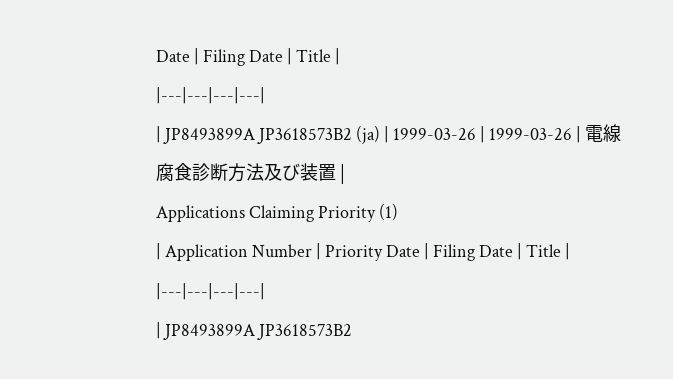Date | Filing Date | Title |
|---|---|---|---|
| JP8493899A JP3618573B2 (ja) | 1999-03-26 | 1999-03-26 | 電線腐食診断方法及び装置 |
Applications Claiming Priority (1)
| Application Number | Priority Date | Filing Date | Title |
|---|---|---|---|
| JP8493899A JP3618573B2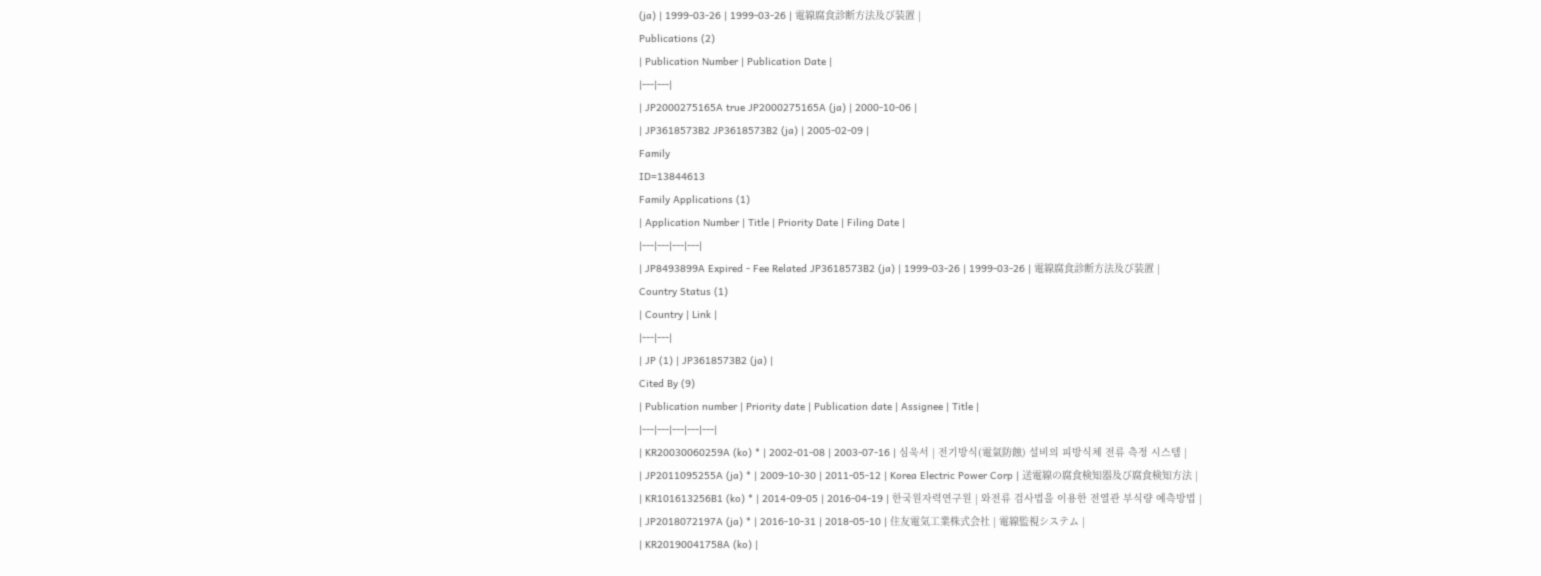(ja) | 1999-03-26 | 1999-03-26 | 電線腐食診断方法及び装置 |
Publications (2)
| Publication Number | Publication Date |
|---|---|
| JP2000275165A true JP2000275165A (ja) | 2000-10-06 |
| JP3618573B2 JP3618573B2 (ja) | 2005-02-09 |
Family
ID=13844613
Family Applications (1)
| Application Number | Title | Priority Date | Filing Date |
|---|---|---|---|
| JP8493899A Expired - Fee Related JP3618573B2 (ja) | 1999-03-26 | 1999-03-26 | 電線腐食診断方法及び装置 |
Country Status (1)
| Country | Link |
|---|---|
| JP (1) | JP3618573B2 (ja) |
Cited By (9)
| Publication number | Priority date | Publication date | Assignee | Title |
|---|---|---|---|---|
| KR20030060259A (ko) * | 2002-01-08 | 2003-07-16 | 심욱서 | 전기방식(電氣防蝕) 설비의 피방식체 전류 측정 시스템 |
| JP2011095255A (ja) * | 2009-10-30 | 2011-05-12 | Korea Electric Power Corp | 送電線の腐食検知器及び腐食検知方法 |
| KR101613256B1 (ko) * | 2014-09-05 | 2016-04-19 | 한국원자력연구원 | 와전류 검사법을 이용한 전열관 부식량 예측방법 |
| JP2018072197A (ja) * | 2016-10-31 | 2018-05-10 | 住友電気工業株式会社 | 電線監視システム |
| KR20190041758A (ko) |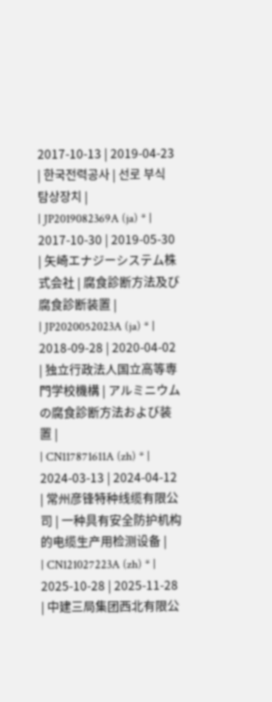2017-10-13 | 2019-04-23 | 한국전력공사 | 선로 부식 탐상장치 |
| JP2019082369A (ja) * | 2017-10-30 | 2019-05-30 | 矢崎エナジーシステム株式会社 | 腐食診断方法及び腐食診断装置 |
| JP2020052023A (ja) * | 2018-09-28 | 2020-04-02 | 独立行政法人国立高等専門学校機構 | アルミニウムの腐食診断方法および装置 |
| CN117871611A (zh) * | 2024-03-13 | 2024-04-12 | 常州彦锋特种线缆有限公司 | 一种具有安全防护机构的电缆生产用检测设备 |
| CN121027223A (zh) * | 2025-10-28 | 2025-11-28 | 中建三局集团西北有限公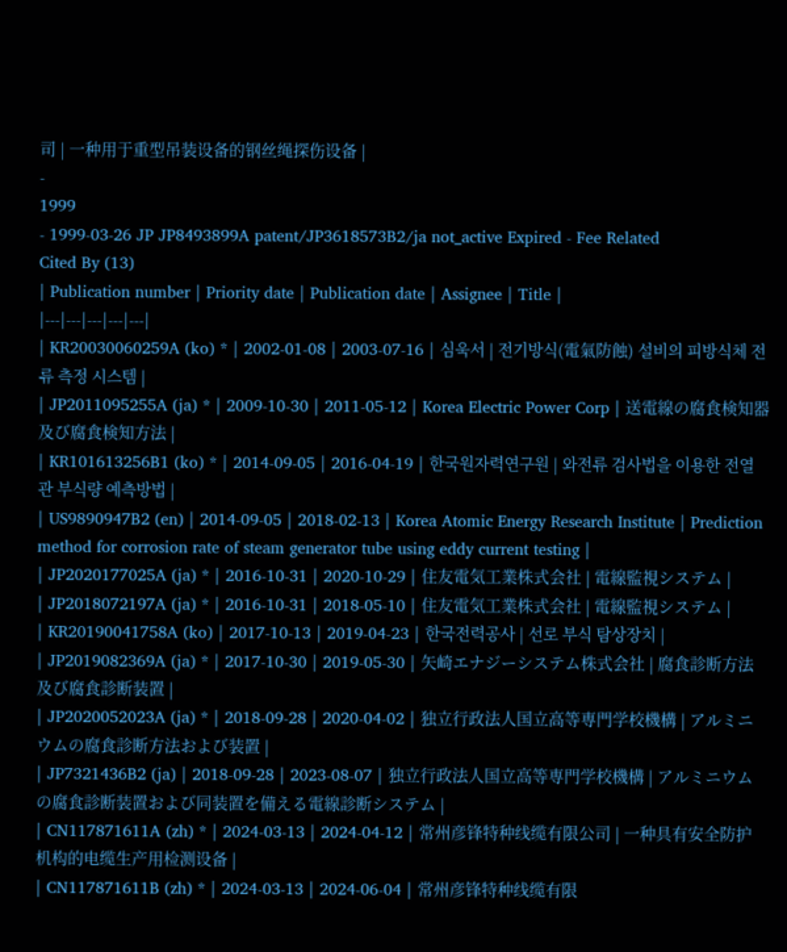司 | 一种用于重型吊装设备的钢丝绳探伤设备 |
-
1999
- 1999-03-26 JP JP8493899A patent/JP3618573B2/ja not_active Expired - Fee Related
Cited By (13)
| Publication number | Priority date | Publication date | Assignee | Title |
|---|---|---|---|---|
| KR20030060259A (ko) * | 2002-01-08 | 2003-07-16 | 심욱서 | 전기방식(電氣防蝕) 설비의 피방식체 전류 측정 시스템 |
| JP2011095255A (ja) * | 2009-10-30 | 2011-05-12 | Korea Electric Power Corp | 送電線の腐食検知器及び腐食検知方法 |
| KR101613256B1 (ko) * | 2014-09-05 | 2016-04-19 | 한국원자력연구원 | 와전류 검사법을 이용한 전열관 부식량 예측방법 |
| US9890947B2 (en) | 2014-09-05 | 2018-02-13 | Korea Atomic Energy Research Institute | Prediction method for corrosion rate of steam generator tube using eddy current testing |
| JP2020177025A (ja) * | 2016-10-31 | 2020-10-29 | 住友電気工業株式会社 | 電線監視システム |
| JP2018072197A (ja) * | 2016-10-31 | 2018-05-10 | 住友電気工業株式会社 | 電線監視システム |
| KR20190041758A (ko) | 2017-10-13 | 2019-04-23 | 한국전력공사 | 선로 부식 탐상장치 |
| JP2019082369A (ja) * | 2017-10-30 | 2019-05-30 | 矢崎エナジーシステム株式会社 | 腐食診断方法及び腐食診断装置 |
| JP2020052023A (ja) * | 2018-09-28 | 2020-04-02 | 独立行政法人国立高等専門学校機構 | アルミニウムの腐食診断方法および装置 |
| JP7321436B2 (ja) | 2018-09-28 | 2023-08-07 | 独立行政法人国立高等専門学校機構 | アルミニウムの腐食診断装置および同装置を備える電線診断システム |
| CN117871611A (zh) * | 2024-03-13 | 2024-04-12 | 常州彦锋特种线缆有限公司 | 一种具有安全防护机构的电缆生产用检测设备 |
| CN117871611B (zh) * | 2024-03-13 | 2024-06-04 | 常州彦锋特种线缆有限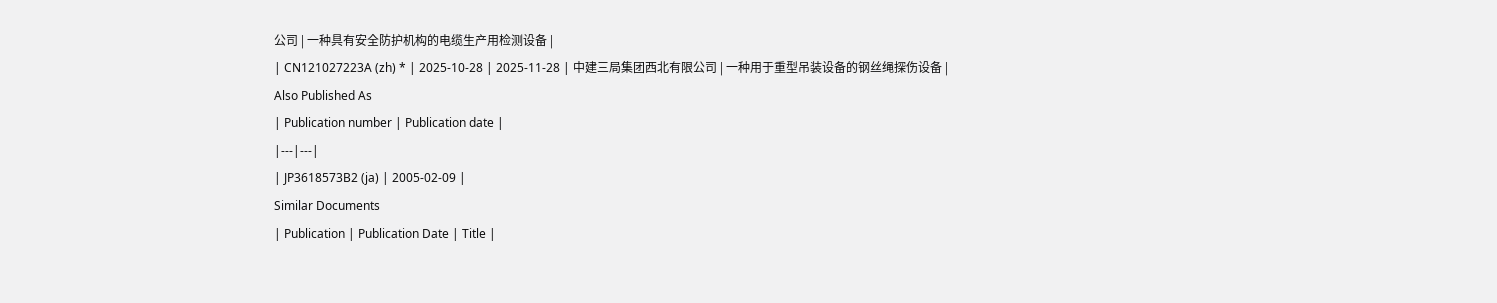公司 | 一种具有安全防护机构的电缆生产用检测设备 |
| CN121027223A (zh) * | 2025-10-28 | 2025-11-28 | 中建三局集团西北有限公司 | 一种用于重型吊装设备的钢丝绳探伤设备 |
Also Published As
| Publication number | Publication date |
|---|---|
| JP3618573B2 (ja) | 2005-02-09 |
Similar Documents
| Publication | Publication Date | Title |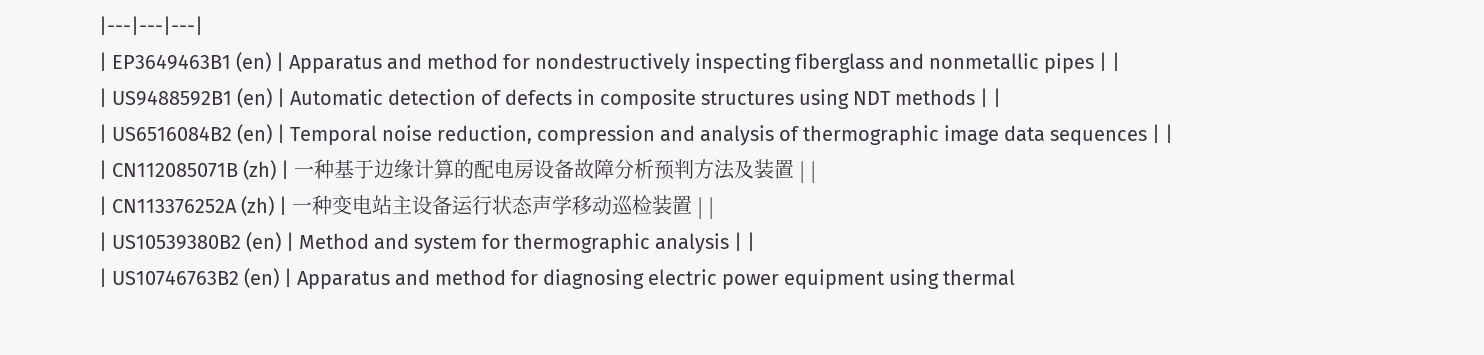|---|---|---|
| EP3649463B1 (en) | Apparatus and method for nondestructively inspecting fiberglass and nonmetallic pipes | |
| US9488592B1 (en) | Automatic detection of defects in composite structures using NDT methods | |
| US6516084B2 (en) | Temporal noise reduction, compression and analysis of thermographic image data sequences | |
| CN112085071B (zh) | 一种基于边缘计算的配电房设备故障分析预判方法及装置 | |
| CN113376252A (zh) | 一种变电站主设备运行状态声学移动巡检装置 | |
| US10539380B2 (en) | Method and system for thermographic analysis | |
| US10746763B2 (en) | Apparatus and method for diagnosing electric power equipment using thermal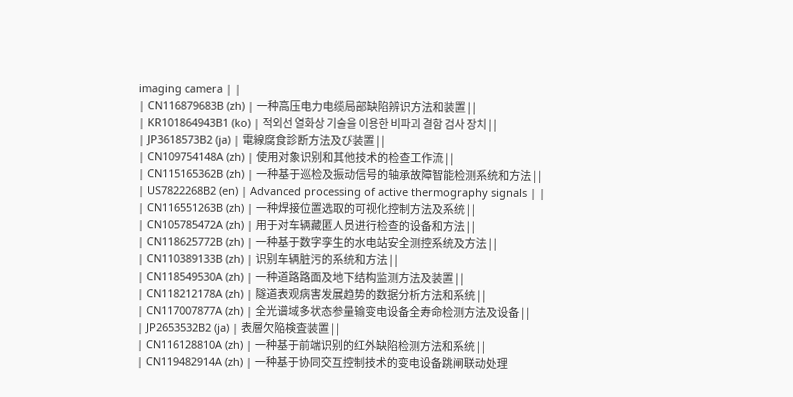imaging camera | |
| CN116879683B (zh) | 一种高压电力电缆局部缺陷辨识方法和装置 | |
| KR101864943B1 (ko) | 적외선 열화상 기술을 이용한 비파괴 결함 검사 장치 | |
| JP3618573B2 (ja) | 電線腐食診断方法及び装置 | |
| CN109754148A (zh) | 使用对象识别和其他技术的检查工作流 | |
| CN115165362B (zh) | 一种基于巡检及振动信号的轴承故障智能检测系统和方法 | |
| US7822268B2 (en) | Advanced processing of active thermography signals | |
| CN116551263B (zh) | 一种焊接位置选取的可视化控制方法及系统 | |
| CN105785472A (zh) | 用于对车辆藏匿人员进行检查的设备和方法 | |
| CN118625772B (zh) | 一种基于数字孪生的水电站安全测控系统及方法 | |
| CN110389133B (zh) | 识别车辆脏污的系统和方法 | |
| CN118549530A (zh) | 一种道路路面及地下结构监测方法及装置 | |
| CN118212178A (zh) | 隧道表观病害发展趋势的数据分析方法和系统 | |
| CN117007877A (zh) | 全光谱域多状态参量输变电设备全寿命检测方法及设备 | |
| JP2653532B2 (ja) | 表層欠陥検査装置 | |
| CN116128810A (zh) | 一种基于前端识别的红外缺陷检测方法和系统 | |
| CN119482914A (zh) | 一种基于协同交互控制技术的变电设备跳闸联动处理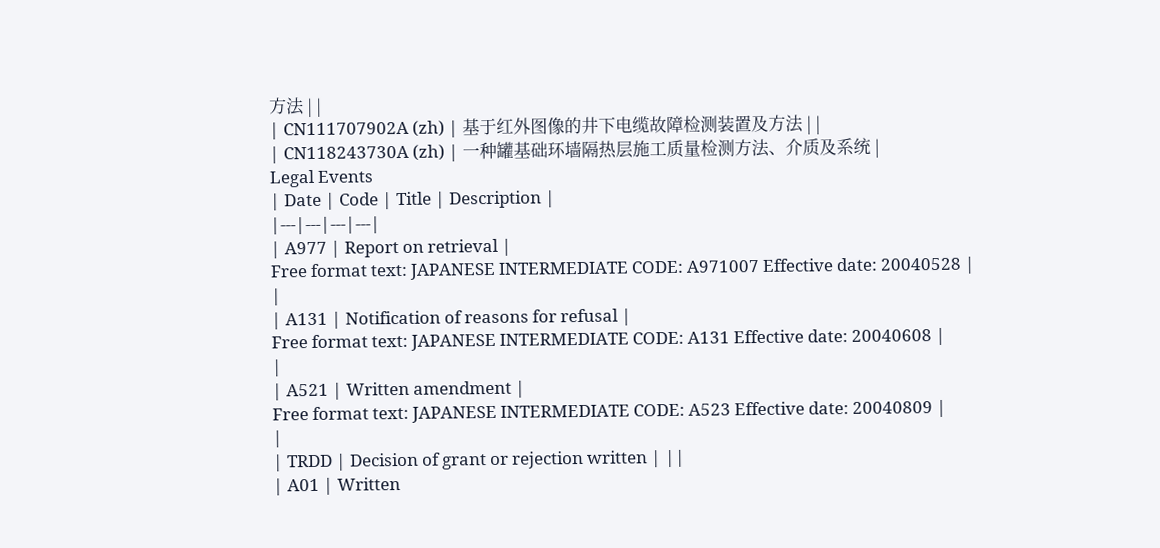方法 | |
| CN111707902A (zh) | 基于红外图像的井下电缆故障检测装置及方法 | |
| CN118243730A (zh) | 一种罐基础环墙隔热层施工质量检测方法、介质及系统 |
Legal Events
| Date | Code | Title | Description |
|---|---|---|---|
| A977 | Report on retrieval |
Free format text: JAPANESE INTERMEDIATE CODE: A971007 Effective date: 20040528 |
|
| A131 | Notification of reasons for refusal |
Free format text: JAPANESE INTERMEDIATE CODE: A131 Effective date: 20040608 |
|
| A521 | Written amendment |
Free format text: JAPANESE INTERMEDIATE CODE: A523 Effective date: 20040809 |
|
| TRDD | Decision of grant or rejection written | ||
| A01 | Written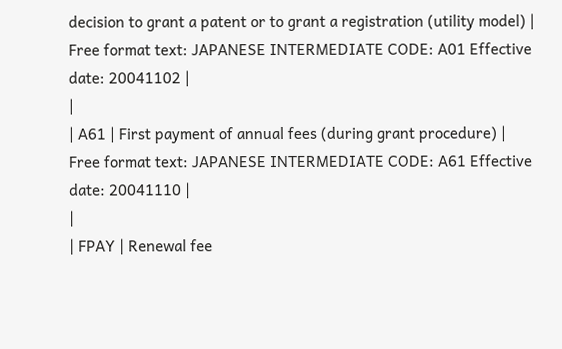decision to grant a patent or to grant a registration (utility model) |
Free format text: JAPANESE INTERMEDIATE CODE: A01 Effective date: 20041102 |
|
| A61 | First payment of annual fees (during grant procedure) |
Free format text: JAPANESE INTERMEDIATE CODE: A61 Effective date: 20041110 |
|
| FPAY | Renewal fee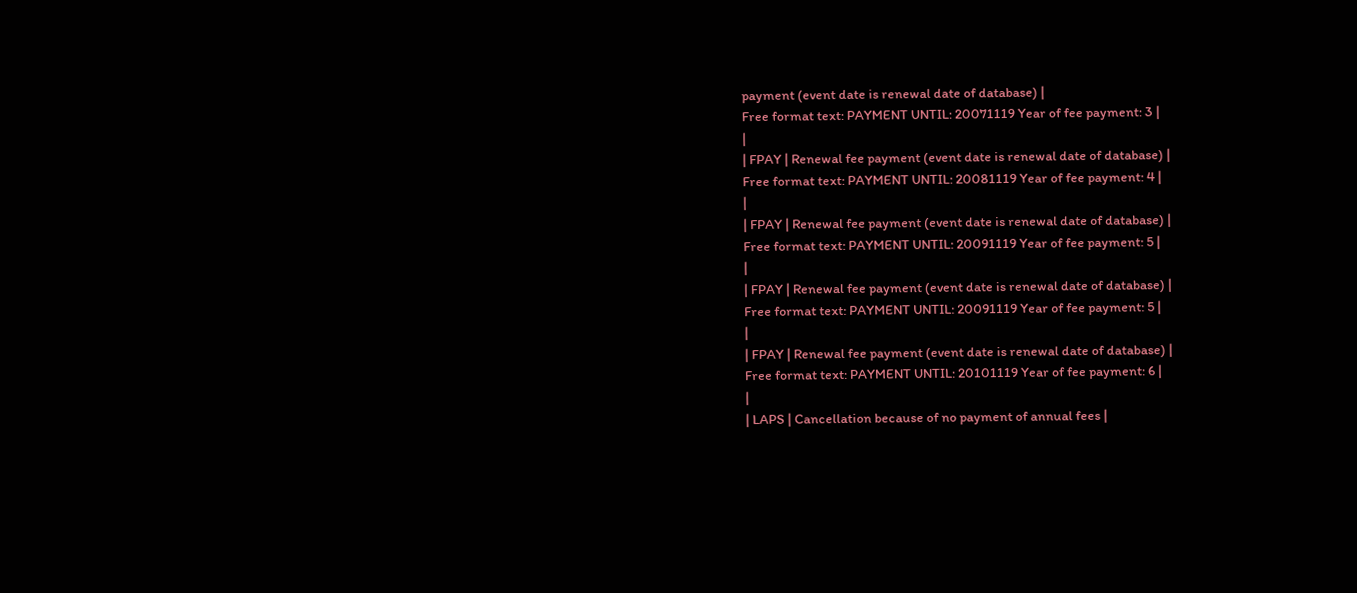payment (event date is renewal date of database) |
Free format text: PAYMENT UNTIL: 20071119 Year of fee payment: 3 |
|
| FPAY | Renewal fee payment (event date is renewal date of database) |
Free format text: PAYMENT UNTIL: 20081119 Year of fee payment: 4 |
|
| FPAY | Renewal fee payment (event date is renewal date of database) |
Free format text: PAYMENT UNTIL: 20091119 Year of fee payment: 5 |
|
| FPAY | Renewal fee payment (event date is renewal date of database) |
Free format text: PAYMENT UNTIL: 20091119 Year of fee payment: 5 |
|
| FPAY | Renewal fee payment (event date is renewal date of database) |
Free format text: PAYMENT UNTIL: 20101119 Year of fee payment: 6 |
|
| LAPS | Cancellation because of no payment of annual fees |